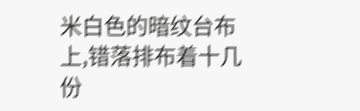米白色的暗纹台布上,错落排布着十几份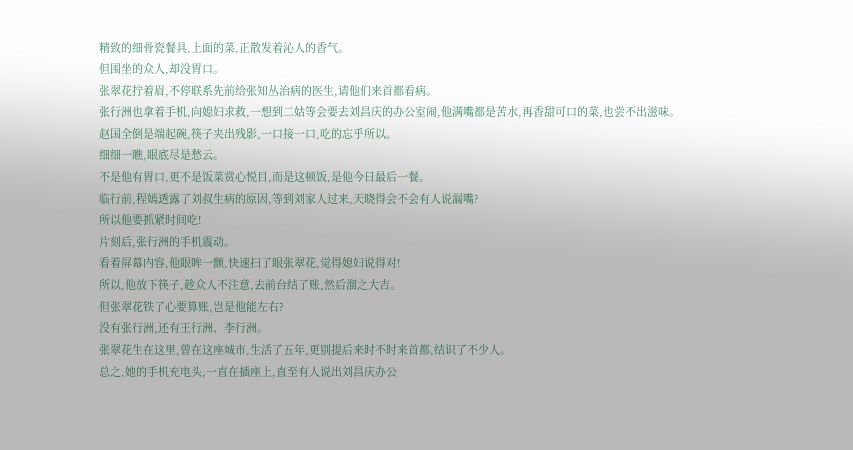精致的细骨瓷餐具,上面的菜,正散发着沁人的香气。
但围坐的众人,却没胃口。
张翠花拧着眉,不停联系先前给张知丛治病的医生,请他们来首都看病。
张行洲也拿着手机,向媳妇求救,一想到二姑等会要去刘昌庆的办公室闹,他满嘴都是苦水,再香甜可口的菜,也尝不出滋味。
赵国全倒是端起碗,筷子夹出残影,一口接一口,吃的忘乎所以。
细细一瞧,眼底尽是愁云。
不是他有胃口,更不是饭菜赏心悦目,而是这顿饭,是他今日最后一餐。
临行前,程嫣透露了刘叔生病的原因,等到刘家人过来,天晓得会不会有人说漏嘴?
所以他要抓紧时间吃!
片刻后,张行洲的手机震动。
看着屏幕内容,他眼眸一颤,快速扫了眼张翠花,觉得媳妇说得对!
所以,他放下筷子,趁众人不注意,去前台结了账,然后溜之大吉。
但张翠花铁了心要算账,岂是他能左右?
没有张行洲,还有王行洲、李行洲。
张翠花生在这里,曾在这座城市,生活了五年,更别提后来时不时来首都,结识了不少人。
总之,她的手机充电头,一直在插座上,直至有人说出刘昌庆办公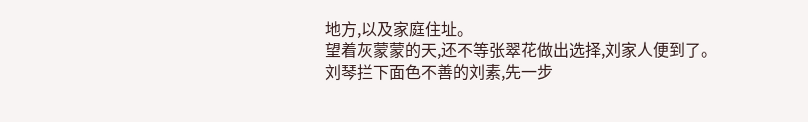地方,以及家庭住址。
望着灰蒙蒙的天,还不等张翠花做出选择,刘家人便到了。
刘琴拦下面色不善的刘素,先一步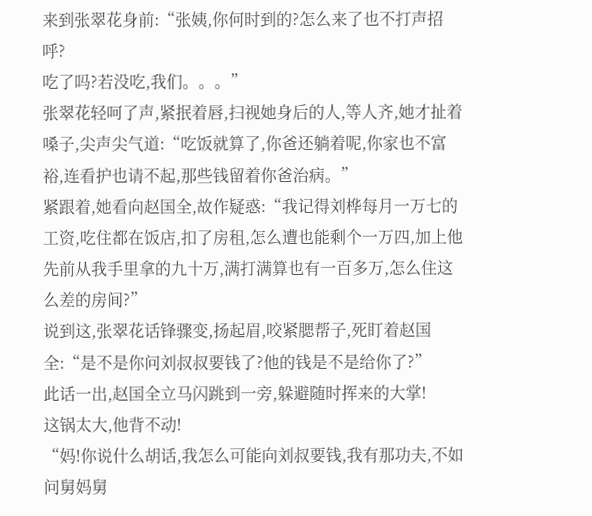来到张翠花身前:“张姨,你何时到的?怎么来了也不打声招呼?
吃了吗?若没吃,我们。。。”
张翠花轻呵了声,紧抿着唇,扫视她身后的人,等人齐,她才扯着嗓子,尖声尖气道:“吃饭就算了,你爸还躺着呢,你家也不富裕,连看护也请不起,那些钱留着你爸治病。”
紧跟着,她看向赵国全,故作疑惑:“我记得刘桦每月一万七的工资,吃住都在饭店,扣了房租,怎么遭也能剩个一万四,加上他先前从我手里拿的九十万,满打满算也有一百多万,怎么住这么差的房间?”
说到这,张翠花话锋骤变,扬起眉,咬紧腮帮子,死盯着赵国全:“是不是你问刘叔叔要钱了?他的钱是不是给你了?”
此话一出,赵国全立马闪跳到一旁,躲避随时挥来的大掌!
这锅太大,他背不动!
“妈!你说什么胡话,我怎么可能向刘叔要钱,我有那功夫,不如问舅妈舅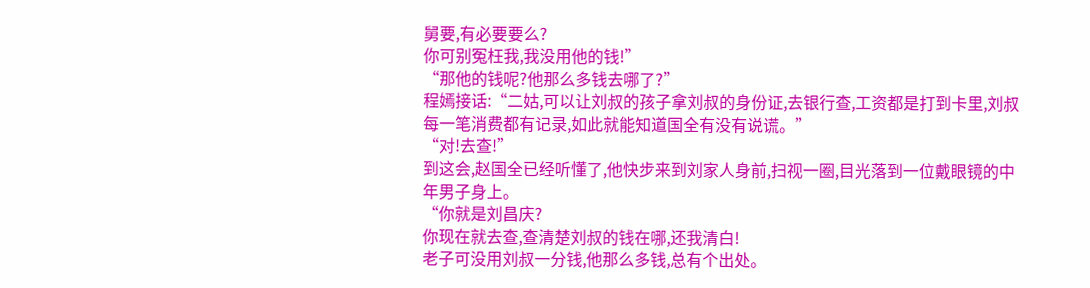舅要,有必要要么?
你可别冤枉我,我没用他的钱!”
“那他的钱呢?他那么多钱去哪了?”
程嫣接话:“二姑,可以让刘叔的孩子拿刘叔的身份证,去银行查,工资都是打到卡里,刘叔每一笔消费都有记录,如此就能知道国全有没有说谎。”
“对!去查!”
到这会,赵国全已经听懂了,他快步来到刘家人身前,扫视一圈,目光落到一位戴眼镜的中年男子身上。
“你就是刘昌庆?
你现在就去查,查清楚刘叔的钱在哪,还我清白!
老子可没用刘叔一分钱,他那么多钱,总有个出处。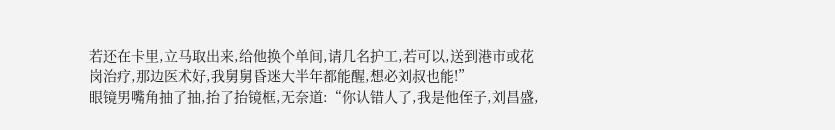若还在卡里,立马取出来,给他换个单间,请几名护工,若可以,送到港市或花岗治疗,那边医术好,我舅舅昏迷大半年都能醒,想必刘叔也能!”
眼镜男嘴角抽了抽,抬了抬镜框,无奈道:“你认错人了,我是他侄子,刘昌盛,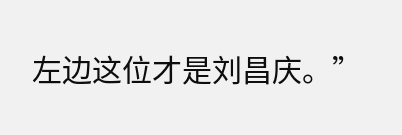左边这位才是刘昌庆。”